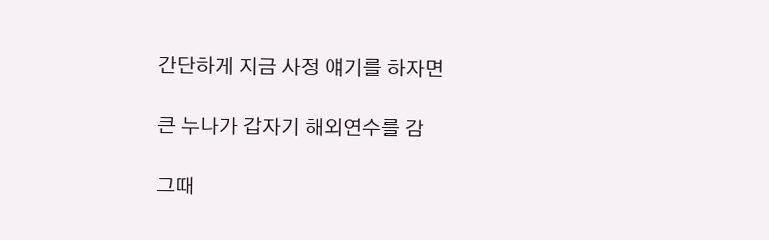간단하게 지금 사정 얘기를 하자면

큰 누나가 갑자기 해외연수를 감

그때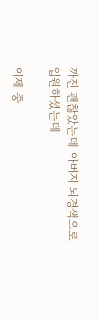까진 괜찮았는데 아버지 뇌경색으로 입원하셨는데

이제 중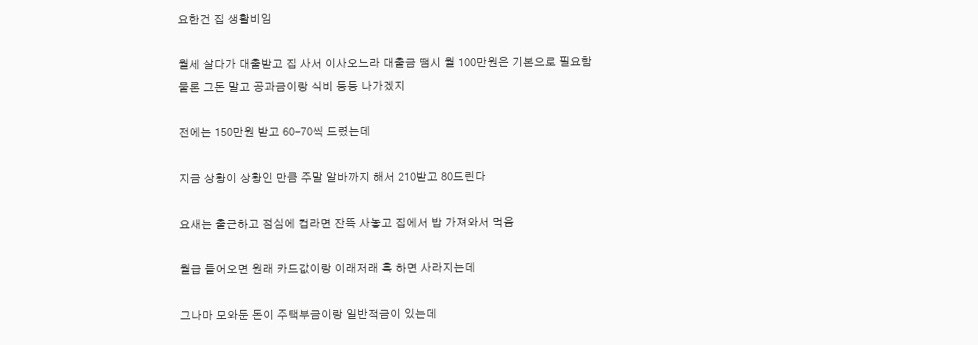요한건 집 생활비임

월세 살다가 대출받고 집 사서 이사오느라 대출금 땜시 월 100만원은 기본으로 필요함
물론 그돈 말고 공과금이랑 식비 등등 나가겠지

전에는 150만원 받고 60-70씩 드렸는데

지금 상황이 상황인 만큼 주말 알바까지 해서 210받고 80드린다

요새는 출근하고 점심에 컵라면 잔뜩 사놓고 집에서 밥 가져와서 먹음

월급 들어오면 원래 카드값이랑 이래저래 훅 하면 사라지는데

그나마 모와둔 돈이 주택부금이랑 일반적금이 있는데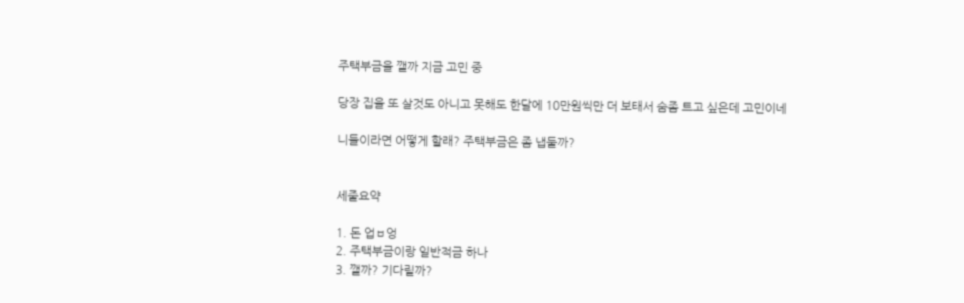주택부금을 깰까 지금 고민 중

당장 집을 또 살것도 아니고 못해도 한달에 10만원씩만 더 보태서 숨좀 트고 싶은데 고민이네

니들이라면 어떻게 할래? 주택부금은 좀 냅둘까?


세줄요약

1. 돈 업ㅂ엉
2. 주택부금이랑 일반적금 하나
3. 깰까? 기다릴까?